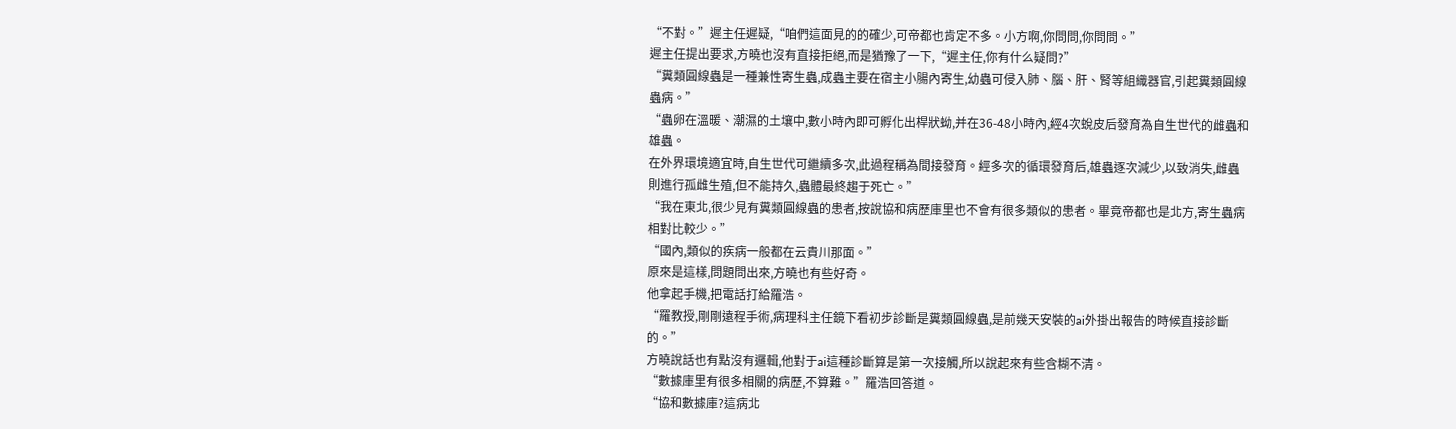“不對。”遲主任遲疑,“咱們這面見的的確少,可帝都也肯定不多。小方啊,你問問,你問問。”
遲主任提出要求,方曉也沒有直接拒絕,而是猶豫了一下,“遲主任,你有什么疑問?”
“糞類圓線蟲是一種兼性寄生蟲,成蟲主要在宿主小腸內寄生,幼蟲可侵入肺、腦、肝、腎等組織器官,引起糞類圓線蟲病。”
“蟲卵在溫暖、潮濕的土壤中,數小時內即可孵化出桿狀蚴,并在36-48小時內,經4次蛻皮后發育為自生世代的雌蟲和雄蟲。
在外界環境適宜時,自生世代可繼續多次,此過程稱為間接發育。經多次的循環發育后,雄蟲逐次減少,以致消失,雌蟲則進行孤雌生殖,但不能持久,蟲體最終趨于死亡。”
“我在東北,很少見有糞類圓線蟲的患者,按說協和病歷庫里也不會有很多類似的患者。畢竟帝都也是北方,寄生蟲病相對比較少。”
“國內,類似的疾病一般都在云貴川那面。”
原來是這樣,問題問出來,方曉也有些好奇。
他拿起手機,把電話打給羅浩。
“羅教授,剛剛遠程手術,病理科主任鏡下看初步診斷是糞類圓線蟲,是前幾天安裝的ai外掛出報告的時候直接診斷的。”
方曉說話也有點沒有邏輯,他對于ai這種診斷算是第一次接觸,所以說起來有些含糊不清。
“數據庫里有很多相關的病歷,不算難。”羅浩回答道。
“協和數據庫?這病北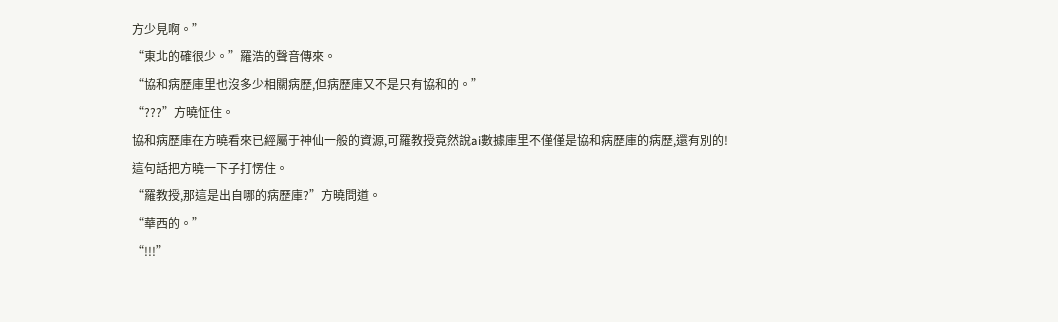方少見啊。”
“東北的確很少。”羅浩的聲音傳來。
“協和病歷庫里也沒多少相關病歷,但病歷庫又不是只有協和的。”
“???”方曉怔住。
協和病歷庫在方曉看來已經屬于神仙一般的資源,可羅教授竟然說ai數據庫里不僅僅是協和病歷庫的病歷,還有別的!
這句話把方曉一下子打愣住。
“羅教授,那這是出自哪的病歷庫?”方曉問道。
“華西的。”
“!!!”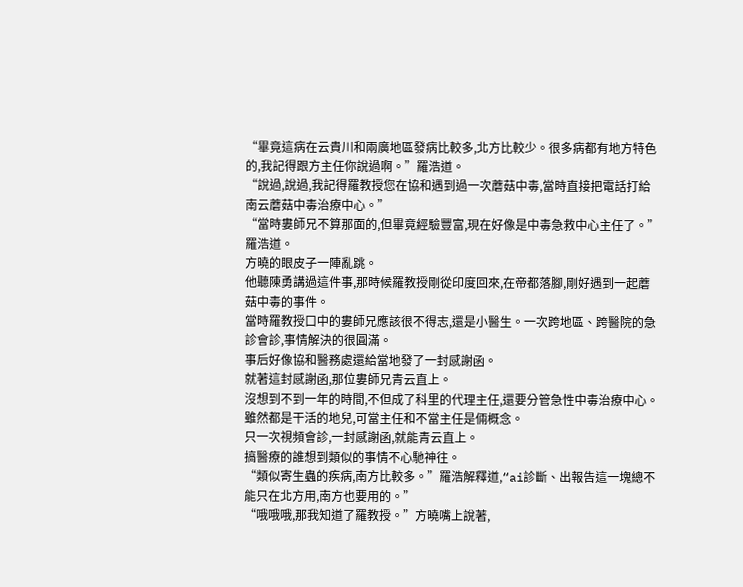“畢竟這病在云貴川和兩廣地區發病比較多,北方比較少。很多病都有地方特色的,我記得跟方主任你說過啊。”羅浩道。
“說過,說過,我記得羅教授您在協和遇到過一次蘑菇中毒,當時直接把電話打給南云蘑菇中毒治療中心。”
“當時婁師兄不算那面的,但畢竟經驗豐富,現在好像是中毒急救中心主任了。”羅浩道。
方曉的眼皮子一陣亂跳。
他聽陳勇講過這件事,那時候羅教授剛從印度回來,在帝都落腳,剛好遇到一起蘑菇中毒的事件。
當時羅教授口中的婁師兄應該很不得志,還是小醫生。一次跨地區、跨醫院的急診會診,事情解決的很圓滿。
事后好像協和醫務處還給當地發了一封感謝函。
就著這封感謝函,那位婁師兄青云直上。
沒想到不到一年的時間,不但成了科里的代理主任,還要分管急性中毒治療中心。
雖然都是干活的地兒,可當主任和不當主任是倆概念。
只一次視頻會診,一封感謝函,就能青云直上。
搞醫療的誰想到類似的事情不心馳神往。
“類似寄生蟲的疾病,南方比較多。”羅浩解釋道,“ai診斷、出報告這一塊總不能只在北方用,南方也要用的。”
“哦哦哦,那我知道了羅教授。”方曉嘴上說著,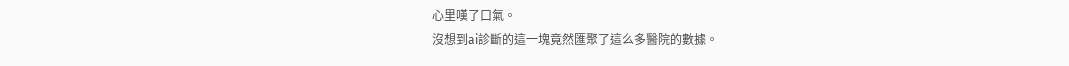心里嘆了口氣。
沒想到ai診斷的這一塊竟然匯聚了這么多醫院的數據。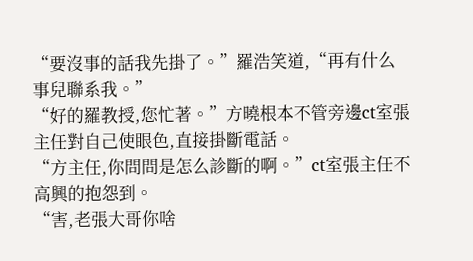“要沒事的話我先掛了。”羅浩笑道,“再有什么事兒聯系我。”
“好的羅教授,您忙著。”方曉根本不管旁邊ct室張主任對自己使眼色,直接掛斷電話。
“方主任,你問問是怎么診斷的啊。”ct室張主任不高興的抱怨到。
“害,老張大哥你啥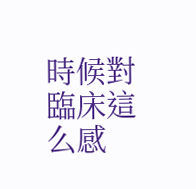時候對臨床這么感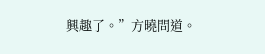興趣了。”方曉問道。